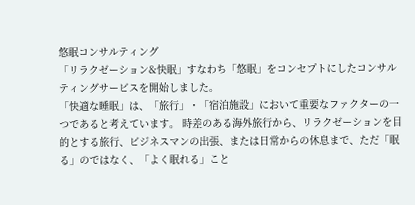悠眠コンサルティング
「リラクゼーション&快眠」すなわち「悠眠」をコンセプトにしたコンサルティングサービスを開始しました。
「快適な睡眠」は、「旅行」・「宿泊施設」において重要なファクターの一つであると考えています。 時差のある海外旅行から、リラクゼーションを目的とする旅行、ビジネスマンの出張、または日常からの休息まで、ただ「眠る」のではなく、「よく眠れる」こと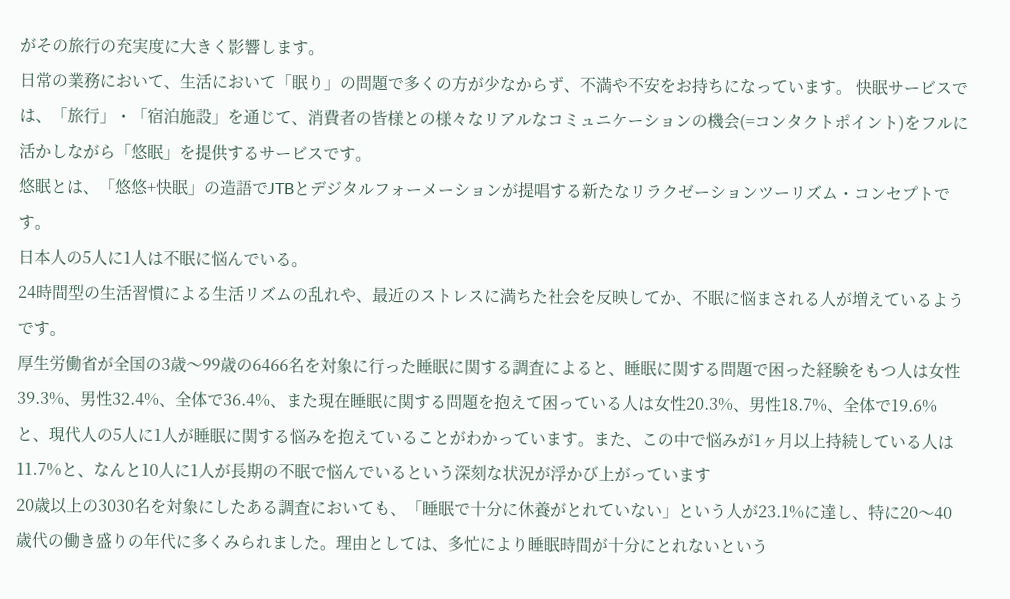がその旅行の充実度に大きく影響します。
日常の業務において、生活において「眠り」の問題で多くの方が少なからず、不満や不安をお持ちになっています。 快眠サービスでは、「旅行」・「宿泊施設」を通じて、消費者の皆様との様々なリアルなコミュニケーションの機会(=コンタクトポイント)をフルに活かしながら「悠眠」を提供するサービスです。
悠眠とは、「悠悠+快眠」の造語でJTBとデジタルフォーメーションが提唱する新たなリラクゼーションツーリズム・コンセプトです。
日本人の5人に1人は不眠に悩んでいる。
24時間型の生活習慣による生活リズムの乱れや、最近のストレスに満ちた社会を反映してか、不眠に悩まされる人が増えているようです。
厚生労働省が全国の3歳〜99歳の6466名を対象に行った睡眠に関する調査によると、睡眠に関する問題で困った経験をもつ人は女性39.3%、男性32.4%、全体で36.4%、また現在睡眠に関する問題を抱えて困っている人は女性20.3%、男性18.7%、全体で19.6%と、現代人の5人に1人が睡眠に関する悩みを抱えていることがわかっています。また、この中で悩みが1ヶ月以上持続している人は11.7%と、なんと10人に1人が長期の不眠で悩んでいるという深刻な状況が浮かび上がっています
20歳以上の3030名を対象にしたある調査においても、「睡眠で十分に休養がとれていない」という人が23.1%に達し、特に20〜40歳代の働き盛りの年代に多くみられました。理由としては、多忙により睡眠時間が十分にとれないという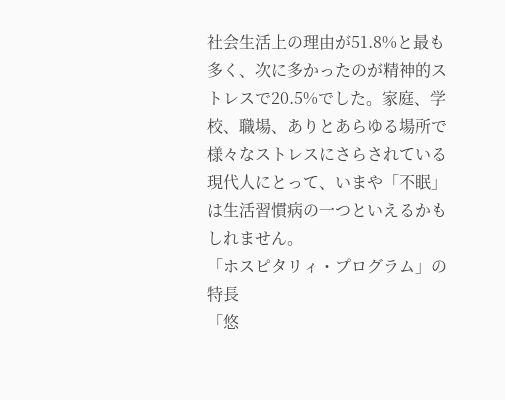社会生活上の理由が51.8%と最も多く、次に多かったのが精神的ストレスで20.5%でした。家庭、学校、職場、ありとあらゆる場所で様々なストレスにさらされている現代人にとって、いまや「不眠」は生活習慣病の一つといえるかもしれません。
「ホスピタリィ・プログラム」の特長
「悠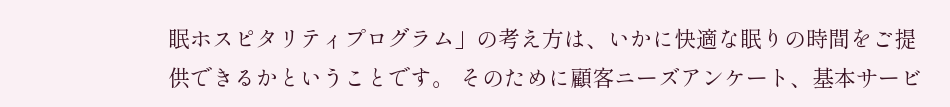眠ホスピタリティプログラム」の考え方は、いかに快適な眠りの時間をご提供できるかということです。 そのために顧客ニーズアンケート、基本サービ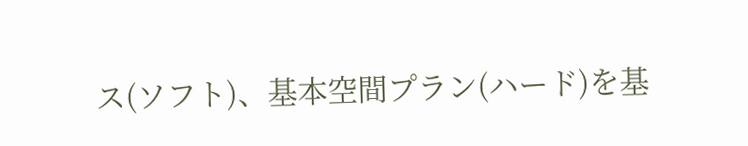ス(ソフト)、基本空間プラン(ハード)を基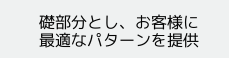礎部分とし、お客様に最適なパターンを提供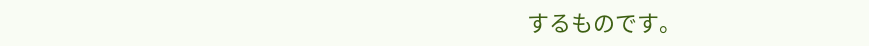するものです。